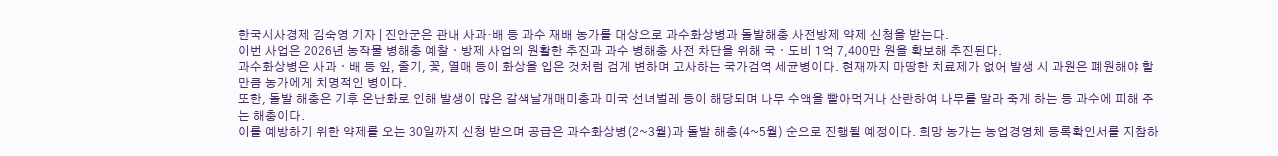한국시사경제 김숙영 기자 | 진안군은 관내 사과⋅배 등 과수 재배 농가를 대상으로 과수화상병과 돌발해충 사전방제 약제 신청을 받는다.
이번 사업은 2026년 농작물 병해충 예찰ㆍ방제 사업의 원활한 추진과 과수 병해충 사전 차단을 위해 국ㆍ도비 1억 7,400만 원을 확보해 추진된다.
과수화상병은 사과ㆍ배 등 잎, 줄기, 꽃, 열매 등이 화상을 입은 것처럼 검게 변하며 고사하는 국가검역 세균병이다. 현재까지 마땅한 치료제가 없어 발생 시 과원은 폐원해야 할 만큼 농가에게 치명적인 병이다.
또한, 돌발 해충은 기후 온난화로 인해 발생이 많은 갈색날개매미충과 미국 선녀벌레 등이 해당되며 나무 수액을 빨아먹거나 산란하여 나무를 말라 죽게 하는 등 과수에 피해 주는 해충이다.
이를 예방하기 위한 약제를 오는 30일까지 신청 받으며 공급은 과수화상병(2~3월)과 돌발 해충(4~5월) 순으로 진행될 예정이다. 희망 농가는 농업경영체 등록확인서를 지참하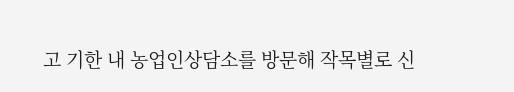고 기한 내 농업인상담소를 방문해 작목별로 신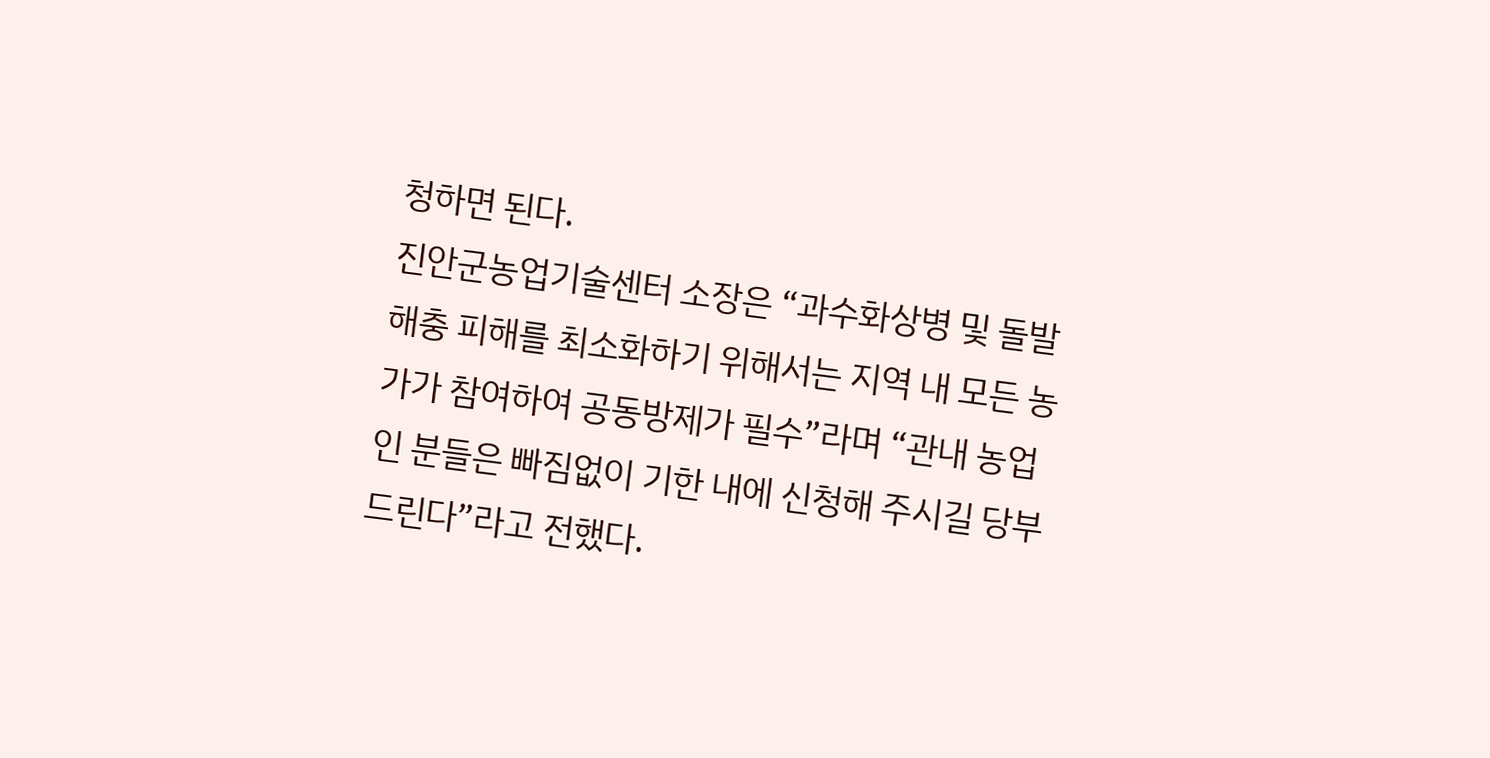청하면 된다.
진안군농업기술센터 소장은 “과수화상병 및 돌발해충 피해를 최소화하기 위해서는 지역 내 모든 농가가 참여하여 공동방제가 필수”라며 “관내 농업인 분들은 빠짐없이 기한 내에 신청해 주시길 당부드린다”라고 전했다.